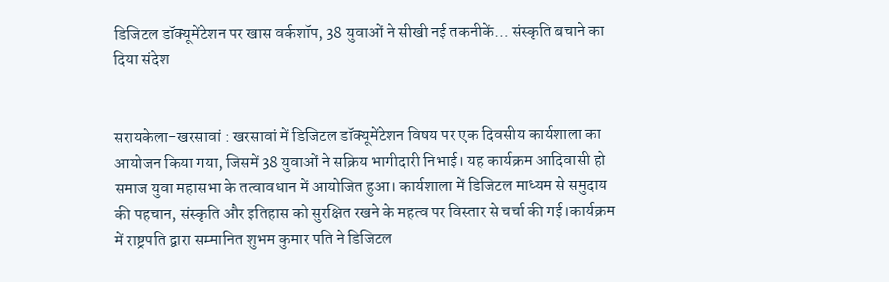डिजिटल डॉक्यूमेंटेशन पर खास वर्कशॉप, 38 युवाओं ने सीखी नई तकनीकें… संस्कृति बचाने का दिया संदेश


सरायकेला-खरसावां : खरसावां में डिजिटल डॉक्यूमेंटेशन विषय पर एक दिवसीय कार्यशाला का आयोजन किया गया, जिसमें 38 युवाओं ने सक्रिय भागीदारी निभाई। यह कार्यक्रम आदिवासी हो समाज युवा महासभा के तत्वावधान में आयोजित हुआ। कार्यशाला में डिजिटल माध्यम से समुदाय की पहचान, संस्कृति और इतिहास को सुरक्षित रखने के महत्व पर विस्तार से चर्चा की गई।कार्यक्रम में राष्ट्रपति द्वारा सम्मानित शुभम कुमार पति ने डिजिटल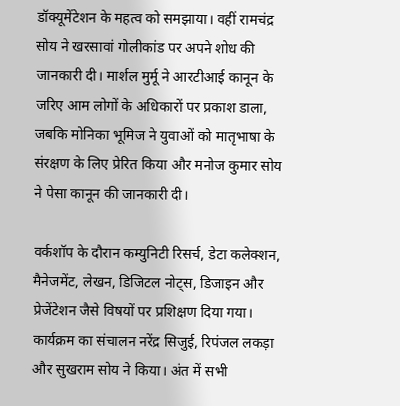डॉक्यूमेंटेशन के महत्व को समझाया। वहीं रामचंद्र सोय ने खरसावां गोलीकांड पर अपने शोध की जानकारी दी। मार्शल मुर्मू ने आरटीआई कानून के जरिए आम लोगों के अधिकारों पर प्रकाश डाला, जबकि मोनिका भूमिज ने युवाओं को मातृभाषा के संरक्षण के लिए प्रेरित किया और मनोज कुमार सोय ने पेसा कानून की जानकारी दी।

वर्कशॉप के दौरान कम्युनिटी रिसर्च, डेटा कलेक्शन, मैनेजमेंट, लेखन, डिजिटल नोट्स, डिजाइन और प्रेजेंटेशन जैसे विषयों पर प्रशिक्षण दिया गया। कार्यक्रम का संचालन नरेंद्र सिजुई, रिपंजल लकड़ा और सुखराम सोय ने किया। अंत में सभी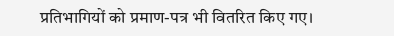प्रतिभागियों को प्रमाण-पत्र भी वितरित किए गए।